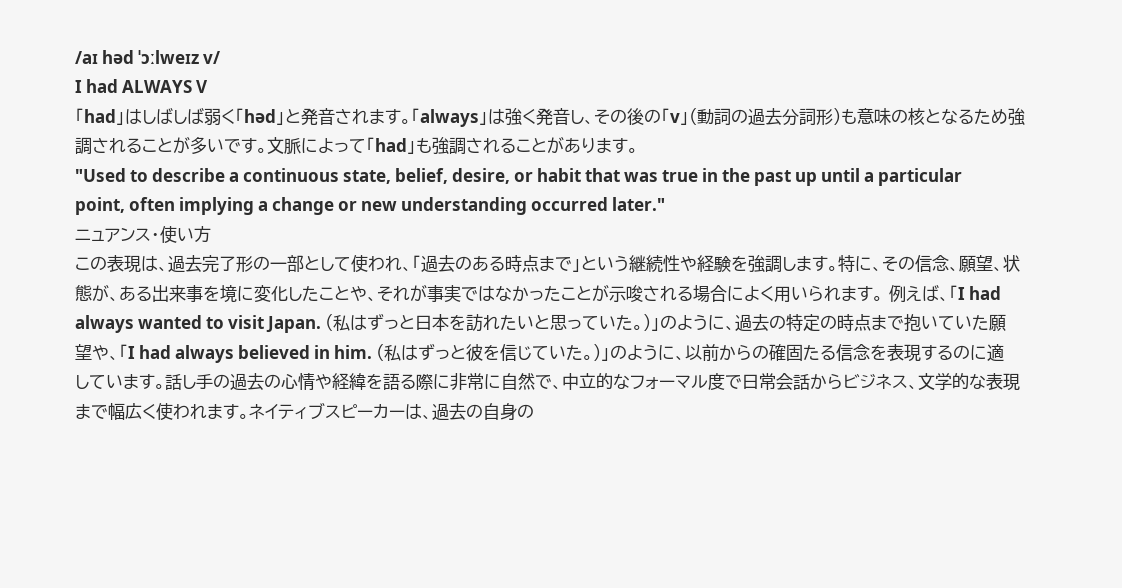/aɪ həd ˈɔːlweɪz v/
I had ALWAYS V
「had」はしばしば弱く「həd」と発音されます。「always」は強く発音し、その後の「v」(動詞の過去分詞形)も意味の核となるため強調されることが多いです。文脈によって「had」も強調されることがあります。
"Used to describe a continuous state, belief, desire, or habit that was true in the past up until a particular point, often implying a change or new understanding occurred later."
ニュアンス・使い方
この表現は、過去完了形の一部として使われ、「過去のある時点まで」という継続性や経験を強調します。特に、その信念、願望、状態が、ある出来事を境に変化したことや、それが事実ではなかったことが示唆される場合によく用いられます。 例えば、「I had always wanted to visit Japan. (私はずっと日本を訪れたいと思っていた。)」のように、過去の特定の時点まで抱いていた願望や、「I had always believed in him. (私はずっと彼を信じていた。)」のように、以前からの確固たる信念を表現するのに適しています。話し手の過去の心情や経緯を語る際に非常に自然で、中立的なフォーマル度で日常会話からビジネス、文学的な表現まで幅広く使われます。ネイティブスピーカーは、過去の自身の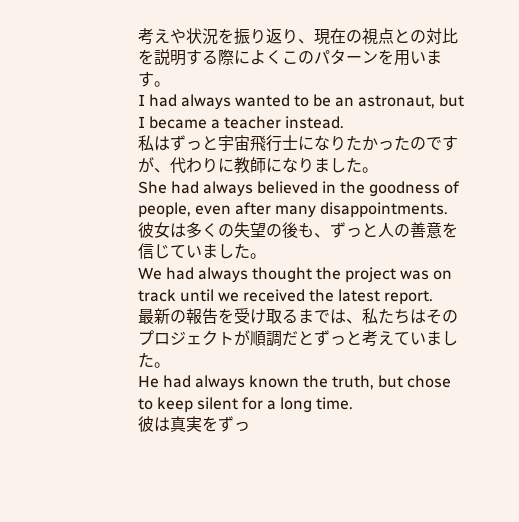考えや状況を振り返り、現在の視点との対比を説明する際によくこのパターンを用います。
I had always wanted to be an astronaut, but I became a teacher instead.
私はずっと宇宙飛行士になりたかったのですが、代わりに教師になりました。
She had always believed in the goodness of people, even after many disappointments.
彼女は多くの失望の後も、ずっと人の善意を信じていました。
We had always thought the project was on track until we received the latest report.
最新の報告を受け取るまでは、私たちはそのプロジェクトが順調だとずっと考えていました。
He had always known the truth, but chose to keep silent for a long time.
彼は真実をずっ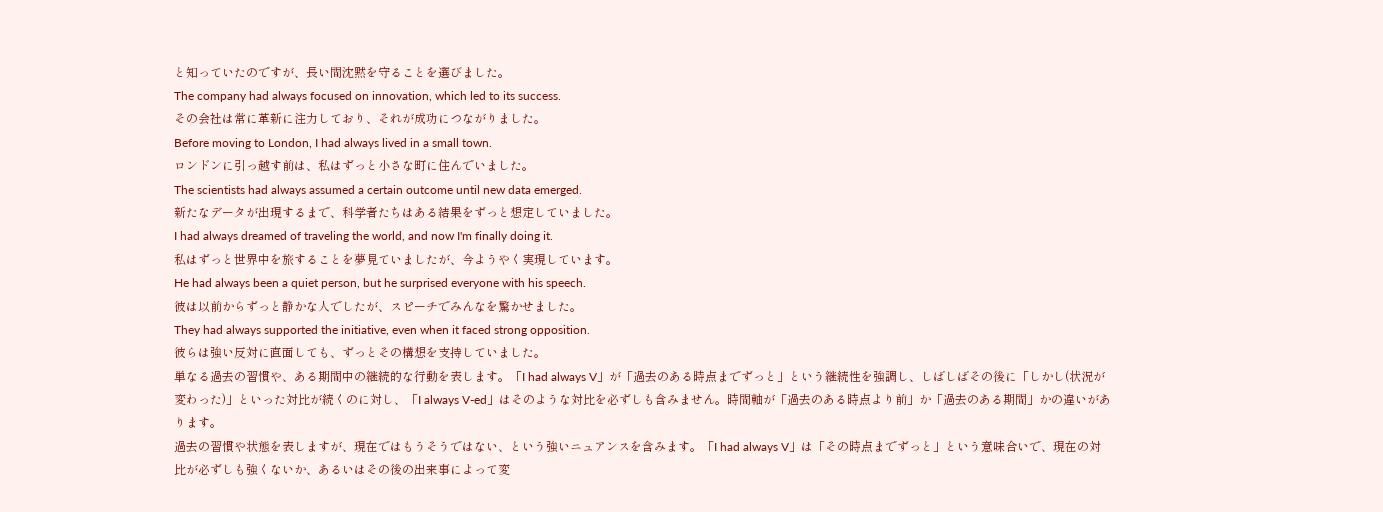と知っていたのですが、長い間沈黙を守ることを選びました。
The company had always focused on innovation, which led to its success.
その会社は常に革新に注力しており、それが成功につながりました。
Before moving to London, I had always lived in a small town.
ロンドンに引っ越す前は、私はずっと小さな町に住んでいました。
The scientists had always assumed a certain outcome until new data emerged.
新たなデータが出現するまで、科学者たちはある結果をずっと想定していました。
I had always dreamed of traveling the world, and now I'm finally doing it.
私はずっと世界中を旅することを夢見ていましたが、今ようやく実現しています。
He had always been a quiet person, but he surprised everyone with his speech.
彼は以前からずっと静かな人でしたが、スピーチでみんなを驚かせました。
They had always supported the initiative, even when it faced strong opposition.
彼らは強い反対に直面しても、ずっとその構想を支持していました。
単なる過去の習慣や、ある期間中の継続的な行動を表します。「I had always V」が「過去のある時点までずっと」という継続性を強調し、しばしばその後に「しかし(状況が変わった)」といった対比が続くのに対し、「I always V-ed」はそのような対比を必ずしも含みません。時間軸が「過去のある時点より前」か「過去のある期間」かの違いがあります。
過去の習慣や状態を表しますが、現在ではもうそうではない、という強いニュアンスを含みます。「I had always V」は「その時点までずっと」という意味合いで、現在の対比が必ずしも強くないか、あるいはその後の出来事によって変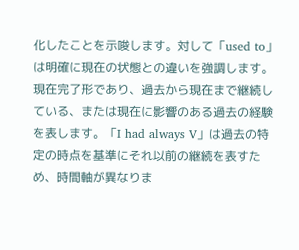化したことを示唆します。対して「used to」は明確に現在の状態との違いを強調します。
現在完了形であり、過去から現在まで継続している、または現在に影響のある過去の経験を表します。「I had always V」は過去の特定の時点を基準にそれ以前の継続を表すため、時間軸が異なりま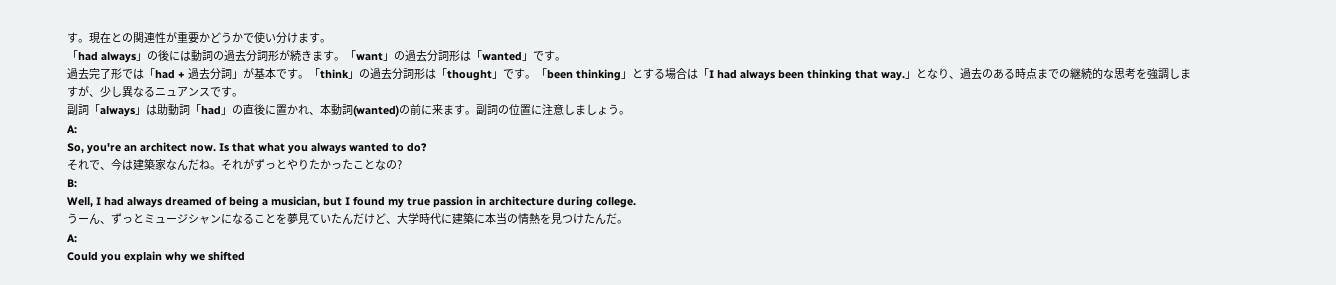す。現在との関連性が重要かどうかで使い分けます。
「had always」の後には動詞の過去分詞形が続きます。「want」の過去分詞形は「wanted」です。
過去完了形では「had + 過去分詞」が基本です。「think」の過去分詞形は「thought」です。「been thinking」とする場合は「I had always been thinking that way.」となり、過去のある時点までの継続的な思考を強調しますが、少し異なるニュアンスです。
副詞「always」は助動詞「had」の直後に置かれ、本動詞(wanted)の前に来ます。副詞の位置に注意しましょう。
A:
So, you're an architect now. Is that what you always wanted to do?
それで、今は建築家なんだね。それがずっとやりたかったことなの?
B:
Well, I had always dreamed of being a musician, but I found my true passion in architecture during college.
うーん、ずっとミュージシャンになることを夢見ていたんだけど、大学時代に建築に本当の情熱を見つけたんだ。
A:
Could you explain why we shifted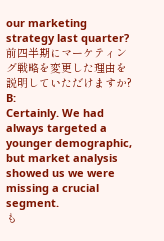our marketing strategy last quarter?
前四半期にマーケティング戦略を変更した理由を説明していただけますか?
B:
Certainly. We had always targeted a younger demographic, but market analysis showed us we were missing a crucial segment.
も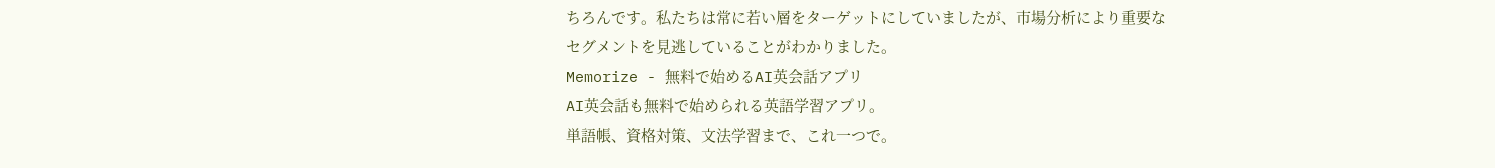ちろんです。私たちは常に若い層をターゲットにしていましたが、市場分析により重要なセグメントを見逃していることがわかりました。
Memorize - 無料で始めるAI英会話アプリ
AI英会話も無料で始められる英語学習アプリ。
単語帳、資格対策、文法学習まで、これ一つで。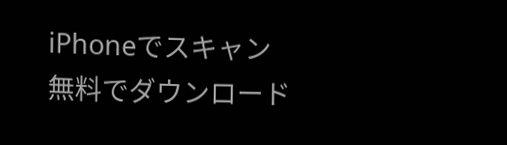iPhoneでスキャン
無料でダウンロード